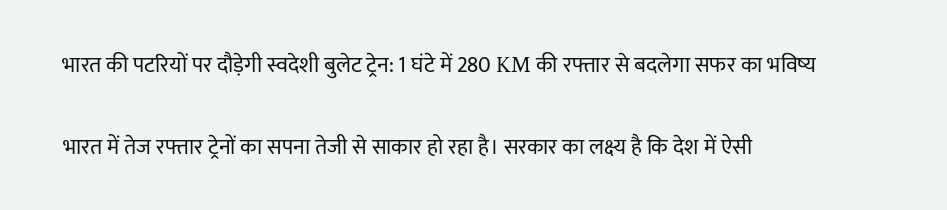भारत की पटरियों पर दौड़ेगी स्वदेशी बुलेट ट्रेन: 1 घंटे में 280 KM की रफ्तार से बदलेगा सफर का भविष्य

भारत में तेज रफ्तार ट्रेनों का सपना तेजी से साकार हो रहा है। सरकार का लक्ष्य है कि देश में ऐसी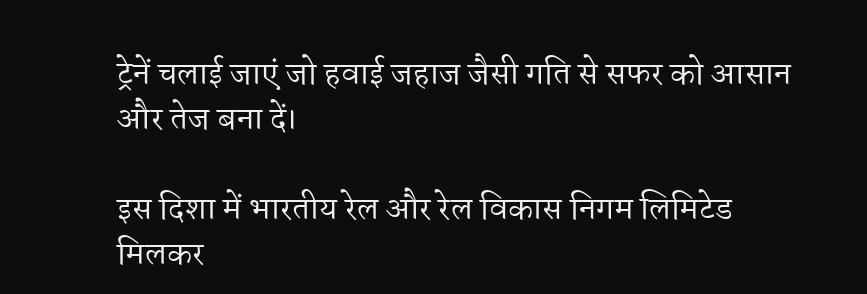ट्रेनें चलाई जाएं जो हवाई जहाज जैसी गति से सफर को आसान और तेज बना दें।

इस दिशा में भारतीय रेल और रेल विकास निगम लिमिटेड मिलकर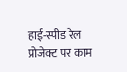हाई-स्पीड रेल प्रोजेक्ट पर काम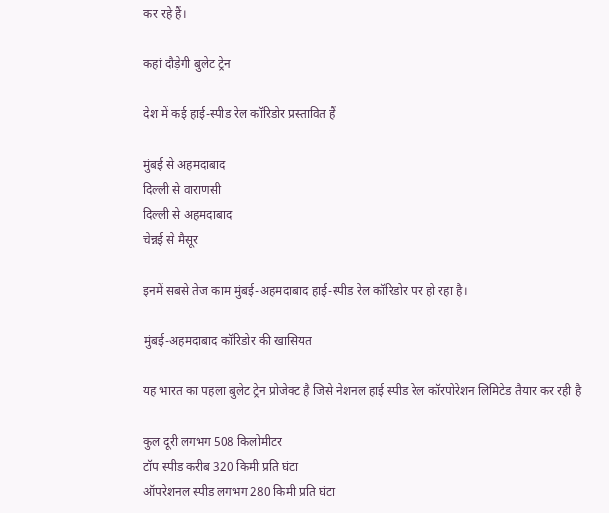कर रहे हैं।

कहां दौड़ेगी बुलेट ट्रेन

देश में कई हाई-स्पीड रेल कॉरिडोर प्रस्तावित हैं

मुंबई से अहमदाबाद
दिल्ली से वाराणसी
दिल्ली से अहमदाबाद
चेन्नई से मैसूर

इनमें सबसे तेज काम मुंबई-अहमदाबाद हाई-स्पीड रेल कॉरिडोर पर हो रहा है।

मुंबई-अहमदाबाद कॉरिडोर की खासियत

यह भारत का पहला बुलेट ट्रेन प्रोजेक्ट है जिसे नेशनल हाई स्पीड रेल कॉरपोरेशन लिमिटेड तैयार कर रही है

कुल दूरी लगभग 508 किलोमीटर
टॉप स्पीड करीब 320 किमी प्रति घंटा
ऑपरेशनल स्पीड लगभग 280 किमी प्रति घंटा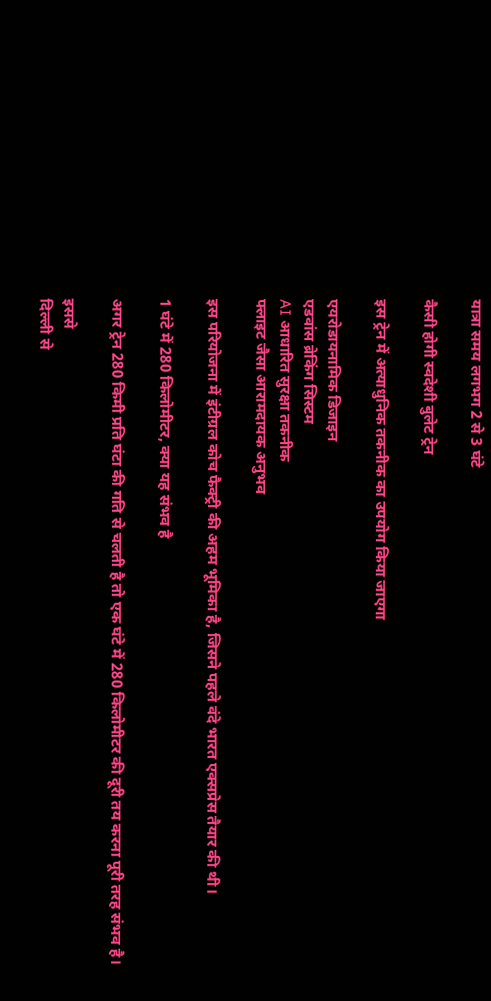यात्रा समय लगभग 2 से 3 घंटे

कैसी होगी स्वदेशी बुलेट ट्रेन

इस ट्रेन में अत्याधुनिक तकनीक का उपयोग किया जाएगा

एयरोडायनामिक डिजाइन
एडवांस ब्रेकिंग सिस्टम
AI आधारित सुरक्षा तकनीक
फ्लाइट जैसा आरामदायक अनुभव

इस परियोजना में इंटीग्रल कोच फैक्ट्री की अहम भूमिका है, जिसने पहले वंदे भारत एक्सप्रेस तैयार की थी।

1 घंटे में 280 किलोमीटर, क्या यह संभव है

अगर ट्रेन 280 किमी प्रति घंटा की गति से चलती है तो एक घंटे में 280 किलोमीटर की दूरी तय करना पूरी तरह संभव है।

इससे
दिल्ली से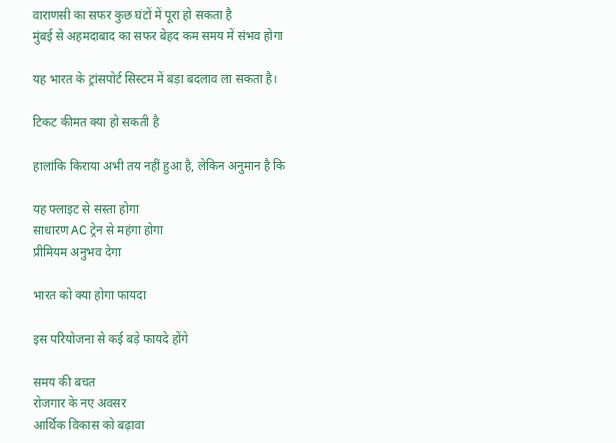वाराणसी का सफर कुछ घंटों में पूरा हो सकता है
मुंबई से अहमदाबाद का सफर बेहद कम समय में संभव होगा

यह भारत के ट्रांसपोर्ट सिस्टम में बड़ा बदलाव ला सकता है।

टिकट कीमत क्या हो सकती है

हालांकि किराया अभी तय नहीं हुआ है, लेकिन अनुमान है कि

यह फ्लाइट से सस्ता होगा
साधारण AC ट्रेन से महंगा होगा
प्रीमियम अनुभव देगा

भारत को क्या होगा फायदा

इस परियोजना से कई बड़े फायदे होंगे

समय की बचत
रोजगार के नए अवसर
आर्थिक विकास को बढ़ावा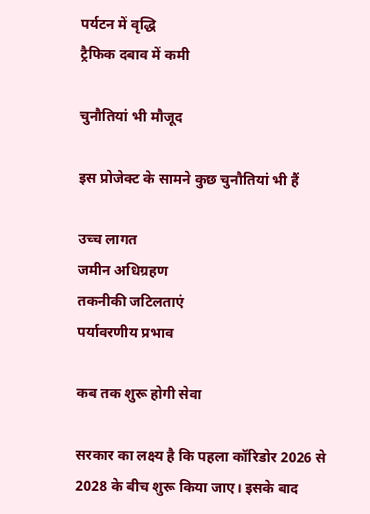पर्यटन में वृद्धि
ट्रैफिक दबाव में कमी

चुनौतियां भी मौजूद

इस प्रोजेक्ट के सामने कुछ चुनौतियां भी हैं

उच्च लागत
जमीन अधिग्रहण
तकनीकी जटिलताएं
पर्यावरणीय प्रभाव

कब तक शुरू होगी सेवा

सरकार का लक्ष्य है कि पहला कॉरिडोर 2026 से 2028 के बीच शुरू किया जाए। इसके बाद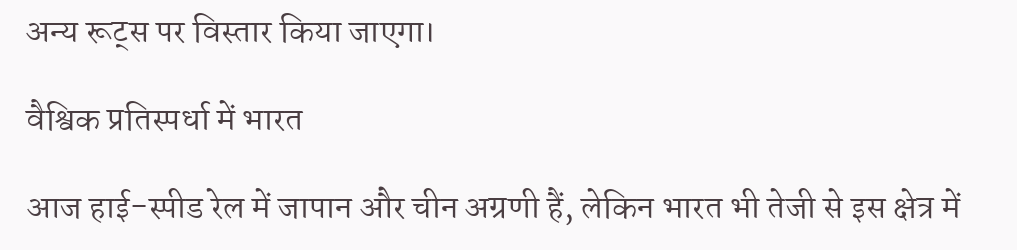अन्य रूट्स पर विस्तार किया जाएगा।

वैश्विक प्रतिस्पर्धा में भारत

आज हाई-स्पीड रेल में जापान और चीन अग्रणी हैं, लेकिन भारत भी तेजी से इस क्षेत्र में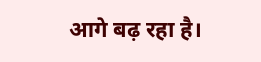आगे बढ़ रहा है।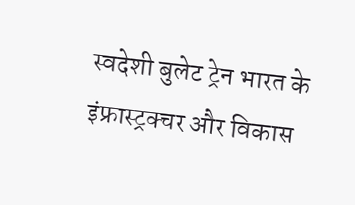स्वदेशी बुलेट ट्रेन भारत के इंफ्रास्ट्रक्चर और विकास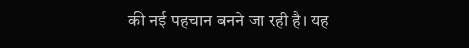की नई पहचान बनने जा रही है। यह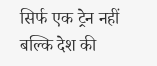सिर्फ एक ट्रेन नहीं बल्कि देश की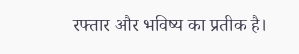रफ्तार और भविष्य का प्रतीक है।